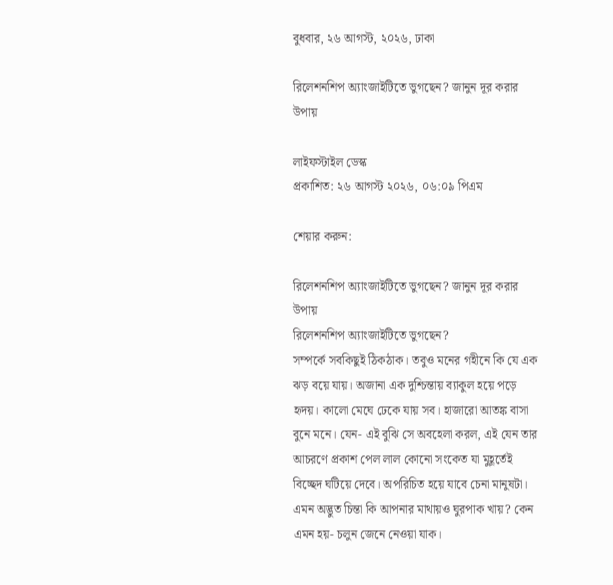বুধবার, ২৬ আগস্ট, ২০২৬, ঢাকা

রিলেশনশিপ অ্যাংজাইটিতে ভুগছেন? জানুন দূর করার উপায়

লাইফস্টাইল ডেস্ক
প্রকাশিত: ২৬ আগস্ট ২০২৬, ০৬:০৯ পিএম

শেয়ার করুন:

রিলেশনশিপ অ্যাংজাইটিতে ভুগছেন? জানুন দূর করার উপায়
রিলেশনশিপ অ্যাংজাইটিতে ভুগছেন?
সম্পর্কে সবকিছুই ঠিকঠাক। তবুও মনের গহীনে কি যে এক ঝড় বয়ে যায়। অজানা এক দুশ্চিন্তায় ব্যাকুল হয়ে পড়ে হৃদয়। কালো মেঘে ঢেকে যায় সব। হাজারো আতঙ্ক বাসা বুনে মনে। যেন- এই বুঝি সে অবহেলা করল, এই যেন তার আচরণে প্রকাশ পেল লাল কোনো সংকেত যা মুহূর্তেই বিচ্ছেদ ঘটিয়ে দেবে। অপরিচিত হয়ে যাবে চেনা মানুষটা। এমন অদ্ভুত চিন্তা কি আপনার মাথায়ও ঘুরপাক খায়? কেন এমন হয়- চলুন জেনে নেওয়া যাক।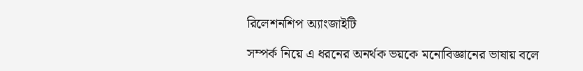রিলেশনশিপ অ্যাংজাইটি

সম্পর্ক নিয়ে এ ধরনের অনর্থক ভয়কে মনোবিজ্ঞানের ভাষায় বলে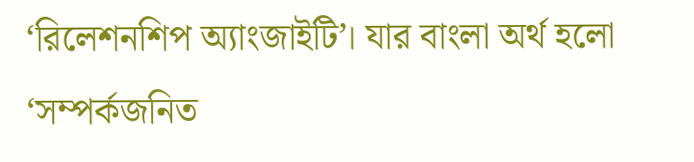‘রিলেশনশিপ অ্যাংজাইটি’। যার বাংলা অর্থ হলো ‘সম্পর্কজনিত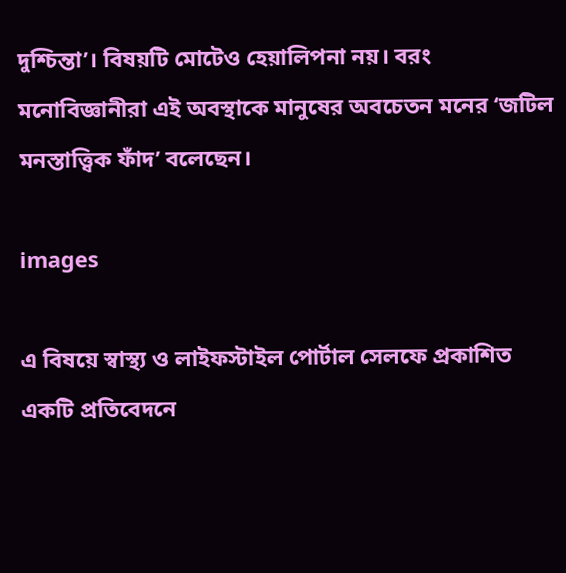দুশ্চিন্তা’। বিষয়টি মোটেও হেয়ালিপনা নয়। বরং মনোবিজ্ঞানীরা এই অবস্থাকে মানুষের অবচেতন মনের ‘জটিল মনস্তাত্ত্বিক ফাঁদ’ বলেছেন।

images

এ বিষয়ে স্বাস্থ্য ও লাইফস্টাইল পোর্টাল সেলফে প্রকাশিত একটি প্রতিবেদনে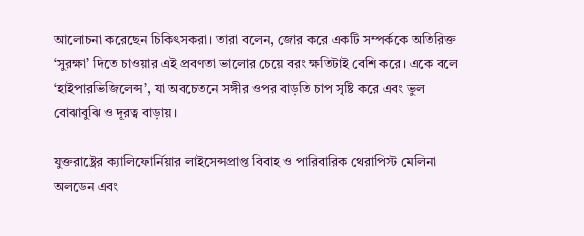আলোচনা করেছেন চিকিৎসকরা। তারা বলেন, জোর করে একটি সম্পর্ককে অতিরিক্ত ‘সুরক্ষা’ দিতে চাওয়ার এই প্রবণতা ভালোর চেয়ে বরং ক্ষতিটাই বেশি করে। একে বলে ‘হাইপারভিজিলেন্স’, যা অবচেতনে সঙ্গীর ওপর বাড়তি চাপ সৃষ্টি করে এবং ভুল বোঝাবুঝি ও দূরত্ব বাড়ায়।

যুক্তরাষ্ট্রের ক্যালিফোর্নিয়ার লাইসেন্সপ্রাপ্ত বিবাহ ও পারিবারিক থেরাপিস্ট মেলিনা অলডেন এবং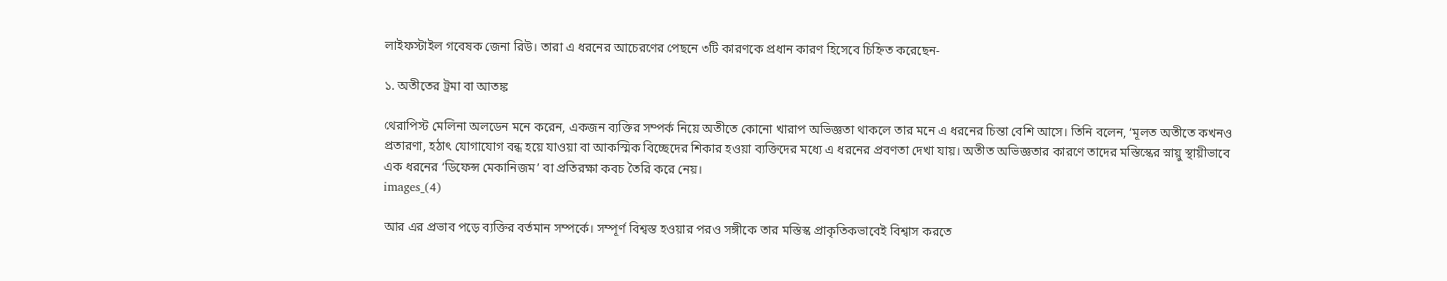লাইফস্টাইল গবেষক জেনা রিউ। তারা এ ধরনের আচেরণের পেছনে ৩টি কারণকে প্রধান কারণ হিসেবে চিহ্নিত করেছেন-

১. অতীতের ট্রমা বা আতঙ্ক

থেরাপিস্ট মেলিনা অলডেন মনে করেন, একজন ব্যক্তির সম্পর্ক নিয়ে অতীতে কোনো খারাপ অভিজ্ঞতা থাকলে তার মনে এ ধরনের চিন্তা বেশি আসে। তিনি বলেন, ‘মূলত অতীতে কখনও প্রতারণা, হঠাৎ যোগাযোগ বন্ধ হয়ে যাওয়া বা আকস্মিক বিচ্ছেদের শিকার হওয়া ব্যক্তিদের মধ্যে এ ধরনের প্রবণতা দেখা যায়। অতীত অভিজ্ঞতার কারণে তাদের মস্তিস্কের স্নায়ু স্থায়ীভাবে এক ধরনের ‘ডিফেন্স মেকানিজম’ বা প্রতিরক্ষা কবচ তৈরি করে নেয়।
images_(4)

আর এর প্রভাব পড়ে ব্যক্তির বর্তমান সম্পর্কে। সম্পূর্ণ বিশ্বস্ত হওয়ার পরও সঙ্গীকে তার মস্তিস্ক প্রাকৃতিকভাবেই বিশ্বাস করতে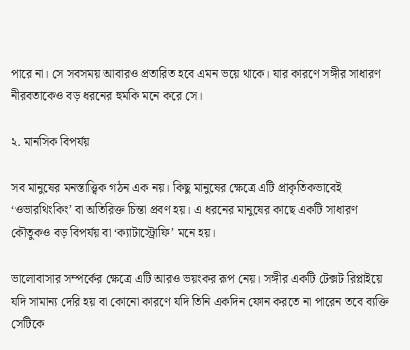পারে না। সে সবসময় আবারও প্রতারিত হবে এমন ভয়ে থাকে। যার কারণে সঙ্গীর সাধারণ নীরবতাকেও বড় ধরনের হুমকি মনে করে সে।

২. মানসিক বিপর্যয়

সব মানুষের মনস্তাত্ত্বিক গঠন এক নয়। কিছু মানুষের ক্ষেত্রে এটি প্রাকৃতিকভাবেই ‘ওভারথিংকিং’ বা অতিরিক্ত চিন্তা প্রবণ হয়। এ ধরনের মানুষের কাছে একটি সাধারণ কৌতুকও বড় বিপর্যয় বা ‘ক্যাটাস্ট্রোফি’ মনে হয়।

ভালোবাসার সম্পর্কের ক্ষেত্রে এটি আরও ভয়ংকর রূপ নেয়। সঙ্গীর একটি টেক্সট রিপ্লাইয়ে যদি সামান্য দেরি হয় বা কোনো কারণে যদি তিনি একদিন ফোন করতে না পারেন তবে ব্যক্তি সেটিকে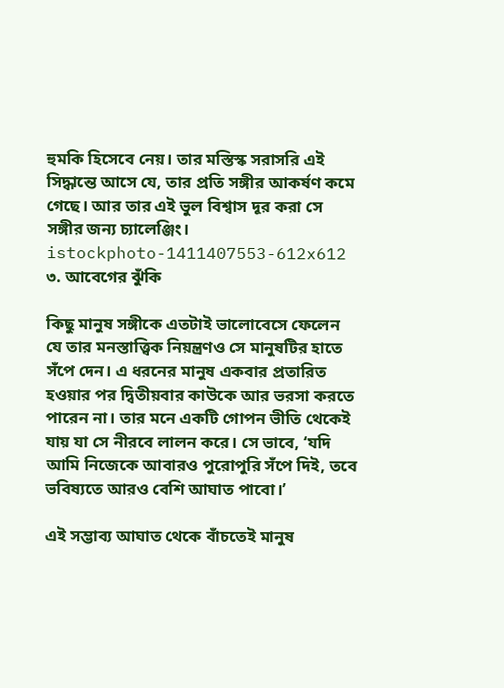হুমকি হিসেবে নেয়। তার মস্তিস্ক সরাসরি এই সিদ্ধান্তে আসে যে, তার প্রতি সঙ্গীর আকর্ষণ কমে গেছে। আর তার এই ভুল বিশ্বাস দূর করা সে সঙ্গীর জন্য চ্যালেঞ্জিং।
istockphoto-1411407553-612x612
৩. আবেগের ঝুঁকি

কিছু মানুষ সঙ্গীকে এতটাই ভালোবেসে ফেলেন যে তার মনস্তাত্ত্বিক নিয়ন্ত্রণও সে মানুষটির হাতে সঁপে দেন। এ ধরনের মানুষ একবার প্রতারিত হওয়ার পর দ্বিতীয়বার কাউকে আর ভরসা করতে পারেন না। তার মনে একটি গোপন ভীতি থেকেই যায় যা সে নীরবে লালন করে। সে ভাবে, ‘যদি আমি নিজেকে আবারও পুরোপুরি সঁপে দিই, তবে ভবিষ্যতে আরও বেশি আঘাত পাবো।’

এই সম্ভাব্য আঘাত থেকে বাঁচতেই মানুষ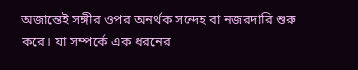অজান্তেই সঙ্গীর ওপর অনর্থক সন্দেহ বা নজরদারি শুরু করে। যা সম্পর্কে এক ধরনের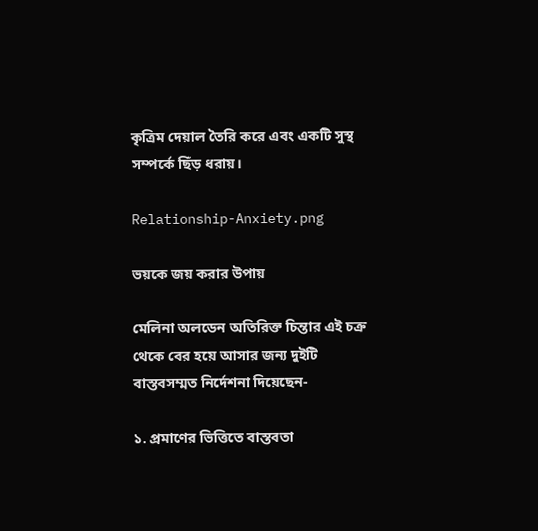কৃত্রিম দেয়াল তৈরি করে এবং একটি সুস্থ সম্পর্কে ছিঁড় ধরায়।

Relationship-Anxiety.png

ভয়কে জয় করার উপায়

মেলিনা অলডেন অতিরিক্ত চিন্তার এই চক্র থেকে বের হয়ে আসার জন্য দুইটি বাস্তবসম্মত নির্দেশনা দিয়েছেন-

১. প্রমাণের ভিত্তিতে বাস্তবতা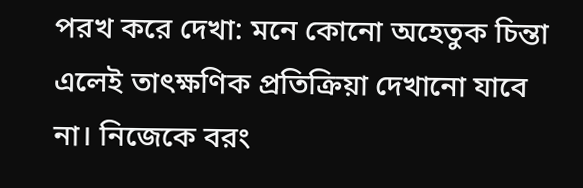পরখ করে দেখা: মনে কোনো অহেতুক চিন্তা এলেই তাৎক্ষণিক প্রতিক্রিয়া দেখানো যাবে না। নিজেকে বরং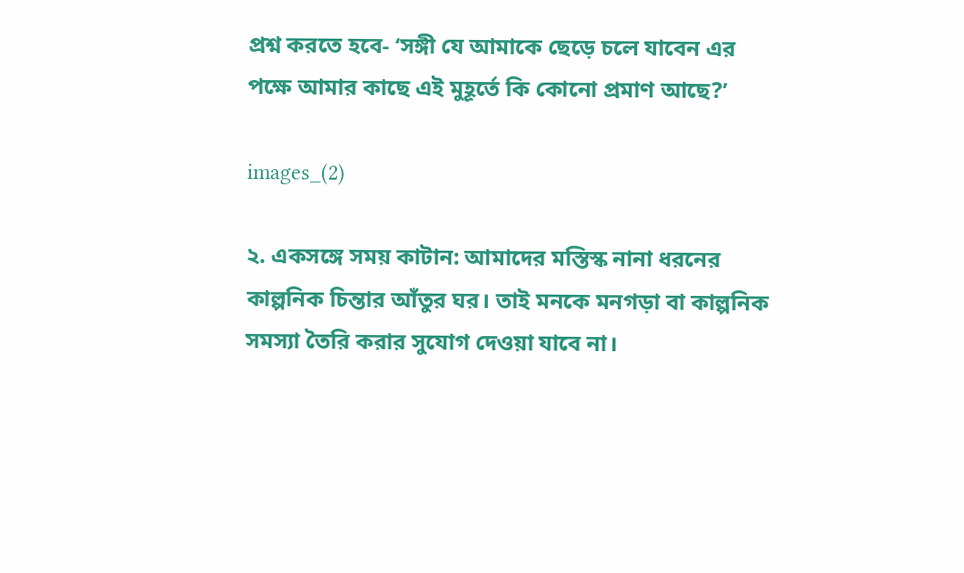প্রশ্ন করতে হবে- ‘সঙ্গী যে আমাকে ছেড়ে চলে যাবেন এর পক্ষে আমার কাছে এই মুহূর্তে কি কোনো প্রমাণ আছে?’

images_(2)

২. একসঙ্গে সময় কাটান: আমাদের মস্তিস্ক নানা ধরনের কাল্পনিক চিন্তার আঁতুর ঘর। তাই মনকে মনগড়া বা কাল্পনিক সমস্যা তৈরি করার সুযোগ দেওয়া যাবে না।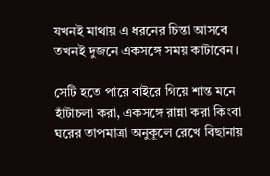যখনই মাথায় এ ধরনের চিন্তা আসবে তখনই দুজনে একসঙ্গে সময় কাটাবেন।

সেটি হতে পারে বাইরে গিয়ে শান্ত মনে হাঁটাচলা করা, একসঙ্গে রান্না করা কিংবা ঘরের তাপমাত্রা অনুকূলে রেখে বিছানায়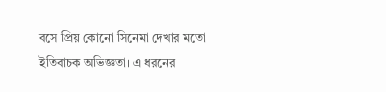বসে প্রিয় কোনো সিনেমা দেখার মতো ইতিবাচক অভিজ্ঞতা। এ ধরনের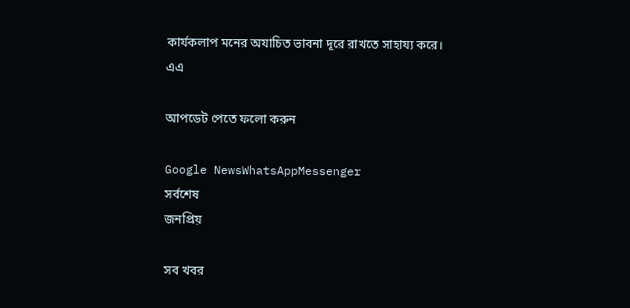কার্যকলাপ মনের অযাচিত ভাবনা দূরে রাখতে সাহায্য করে।
এএ

আপডেট পেতে ফলো করুন

Google NewsWhatsAppMessenger
সর্বশেষ
জনপ্রিয়

সব খবর